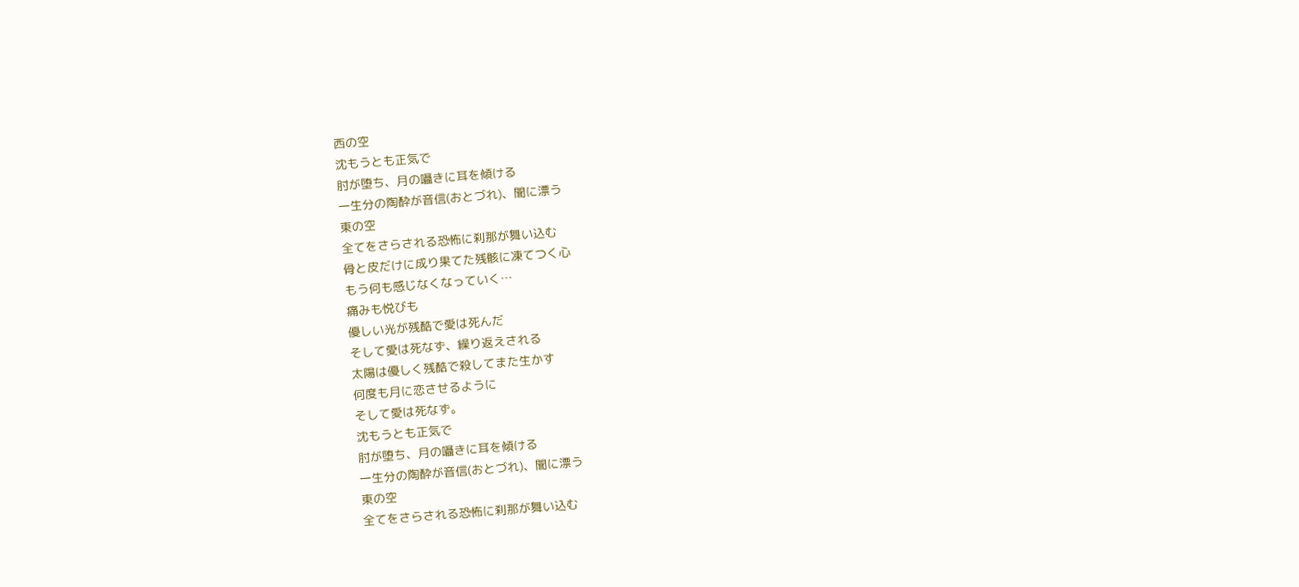西の空
沈もうとも正気で
肘が堕ち、月の囁きに耳を傾ける
一生分の陶酔が音信(おとづれ)、闇に漂う
東の空
全てをさらされる恐怖に刹那が舞い込む
骨と皮だけに成り果てた残骸に凍てつく心
もう何も感じなくなっていく…
痛みも悦びも
優しい光が残酷で愛は死んだ
そして愛は死なず、繰り返えされる
太陽は優しく残酷で殺してまた生かす
何度も月に恋させるように
そして愛は死なず。
沈もうとも正気で
肘が堕ち、月の囁きに耳を傾ける
一生分の陶酔が音信(おとづれ)、闇に漂う
東の空
全てをさらされる恐怖に刹那が舞い込む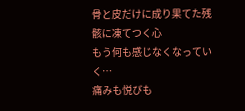骨と皮だけに成り果てた残骸に凍てつく心
もう何も感じなくなっていく…
痛みも悦びも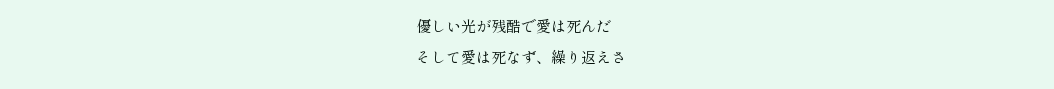優しい光が残酷で愛は死んだ
そして愛は死なず、繰り返えさ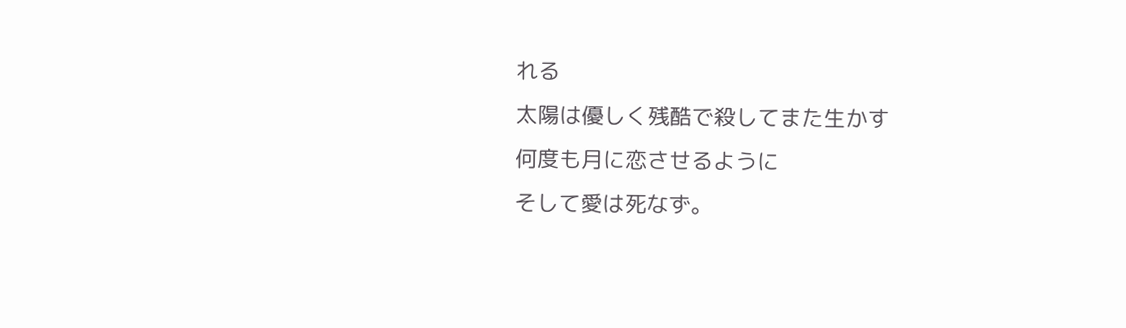れる
太陽は優しく残酷で殺してまた生かす
何度も月に恋させるように
そして愛は死なず。